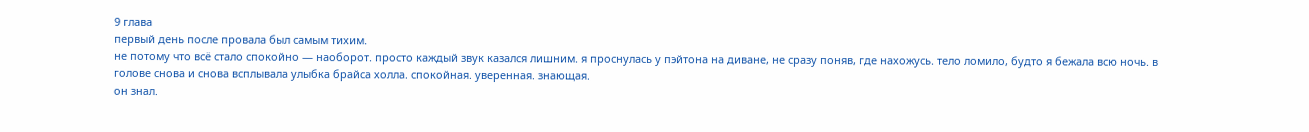9 глава
первый день после провала был самым тихим.
не потому что всё стало спокойно — наоборот. просто каждый звук казался лишним. я проснулась у пэйтона на диване, не сразу поняв, где нахожусь. тело ломило, будто я бежала всю ночь. в голове снова и снова всплывала улыбка брайса холла. спокойная. уверенная. знающая.
он знал.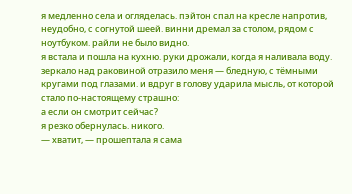я медленно села и огляделась. пэйтон спал на кресле напротив, неудобно, с согнутой шеей. винни дремал за столом, рядом с ноутбуком. райли не было видно.
я встала и пошла на кухню. руки дрожали, когда я наливала воду. зеркало над раковиной отразило меня — бледную, с тёмными кругами под глазами. и вдруг в голову ударила мысль, от которой стало по-настоящему страшно:
а если он смотрит сейчас?
я резко обернулась. никого.
— хватит, — прошептала я сама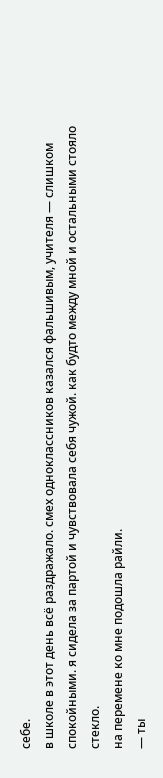себе.
в школе в этот день всё раздражало. смех одноклассников казался фальшивым, учителя — слишком спокойными. я сидела за партой и чувствовала себя чужой. как будто между мной и остальными стояло стекло.
на перемене ко мне подошла райли.
— ты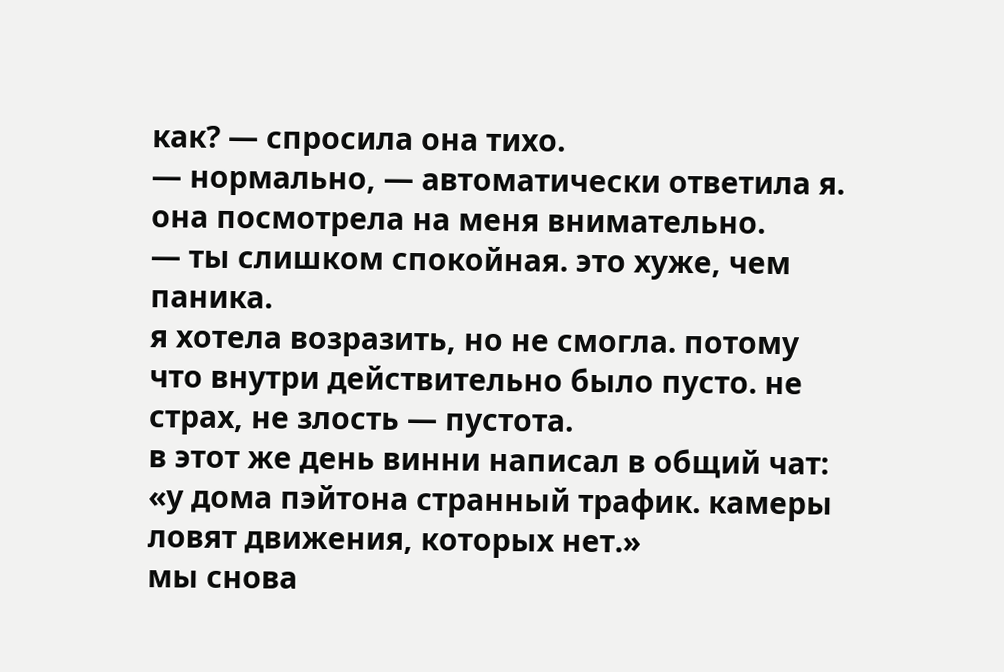как? — спросила она тихо.
— нормально, — автоматически ответила я.
она посмотрела на меня внимательно.
— ты слишком спокойная. это хуже, чем паника.
я хотела возразить, но не смогла. потому что внутри действительно было пусто. не страх, не злость — пустота.
в этот же день винни написал в общий чат:
«у дома пэйтона странный трафик. камеры ловят движения, которых нет.»
мы снова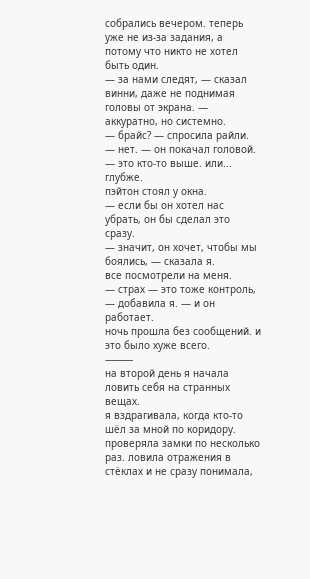собрались вечером. теперь уже не из-за задания, а потому что никто не хотел быть один.
— за нами следят, — сказал винни, даже не поднимая головы от экрана. — аккуратно, но системно.
— брайс? — спросила райли.
— нет. — он покачал головой. — это кто-то выше. или... глубже.
пэйтон стоял у окна.
— если бы он хотел нас убрать, он бы сделал это сразу.
— значит, он хочет, чтобы мы боялись, — сказала я.
все посмотрели на меня.
— страх — это тоже контроль, — добавила я. — и он работает.
ночь прошла без сообщений. и это было хуже всего.
⸻
на второй день я начала ловить себя на странных вещах.
я вздрагивала, когда кто-то шёл за мной по коридору. проверяла замки по несколько раз. ловила отражения в стёклах и не сразу понимала,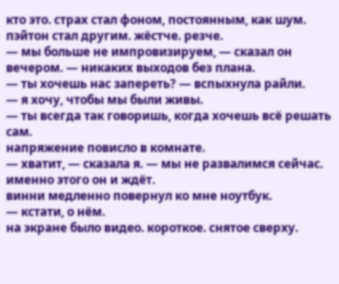кто это. страх стал фоном, постоянным, как шум.
пэйтон стал другим. жёстче. резче.
— мы больше не импровизируем, — сказал он вечером. — никаких выходов без плана.
— ты хочешь нас запереть? — вспыхнула райли.
— я хочу, чтобы мы были живы.
— ты всегда так говоришь, когда хочешь всё решать сам.
напряжение повисло в комнате.
— хватит, — сказала я. — мы не развалимся сейчас. именно этого он и ждёт.
винни медленно повернул ко мне ноутбук.
— кстати, о нём.
на экране было видео. короткое. снятое сверху.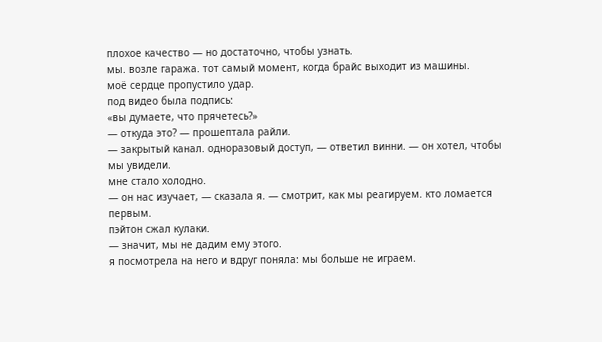плохое качество — но достаточно, чтобы узнать.
мы. возле гаража. тот самый момент, когда брайс выходит из машины.
моё сердце пропустило удар.
под видео была подпись:
«вы думаете, что прячетесь?»
— откуда это? — прошептала райли.
— закрытый канал. одноразовый доступ, — ответил винни. — он хотел, чтобы мы увидели.
мне стало холодно.
— он нас изучает, — сказала я. — смотрит, как мы реагируем. кто ломается первым.
пэйтон сжал кулаки.
— значит, мы не дадим ему этого.
я посмотрела на него и вдруг поняла: мы больше не играем.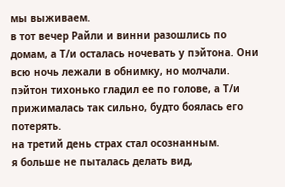мы выживаем.
в тот вечер Райли и винни разошлись по домам, а Т/и осталась ночевать у пэйтона. Они всю ночь лежали в обнимку, но молчали. пэйтон тихонько гладил ее по голове, а Т/и прижималась так сильно, будто боялась его потерять.
на третий день страх стал осознанным.
я больше не пыталась делать вид,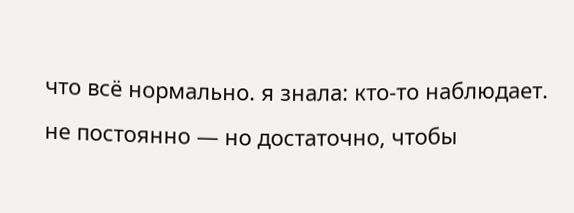что всё нормально. я знала: кто-то наблюдает. не постоянно — но достаточно, чтобы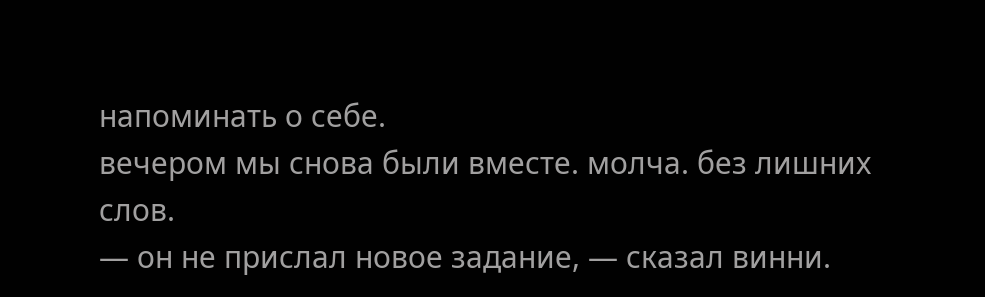напоминать о себе.
вечером мы снова были вместе. молча. без лишних слов.
— он не прислал новое задание, — сказал винни.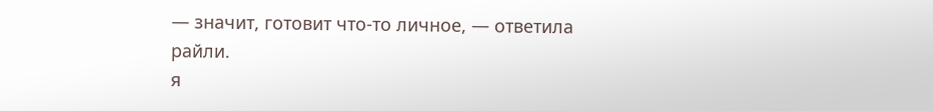— значит, готовит что-то личное, — ответила райли.
я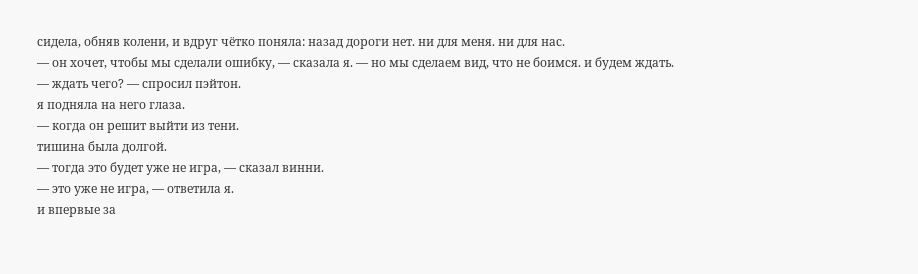сидела, обняв колени, и вдруг чётко поняла: назад дороги нет. ни для меня. ни для нас.
— он хочет, чтобы мы сделали ошибку, — сказала я. — но мы сделаем вид, что не боимся. и будем ждать.
— ждать чего? — спросил пэйтон.
я подняла на него глаза.
— когда он решит выйти из тени.
тишина была долгой.
— тогда это будет уже не игра, — сказал винни.
— это уже не игра, — ответила я.
и впервые за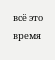всё это время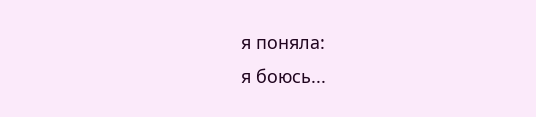я поняла:
я боюсь...